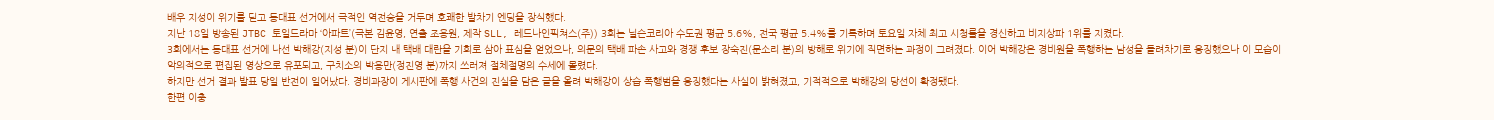배우 지성이 위기를 딛고 동대표 선거에서 극적인 역전승을 거두며 호쾌한 발차기 엔딩을 장식했다.
지난 18일 방송된 JTBC 토일드라마 ‘아파트’(극본 김윤영, 연출 조용원, 제작 SLL, 레드나인픽쳐스(주)) 3회는 닐슨코리아 수도권 평균 5.6%, 전국 평균 5.4%를 기록하며 토요일 자체 최고 시청률을 경신하고 비지상파 1위를 지켰다.
3회에서는 동대표 선거에 나선 박해강(지성 분)이 단지 내 택배 대란을 기회로 삼아 표심을 얻었으나, 의문의 택배 파손 사고와 경쟁 후보 장숙진(문소리 분)의 방해로 위기에 직면하는 과정이 그려졌다. 이어 박해강은 경비원을 폭행하는 남성을 돌려차기로 응징했으나 이 모습이 악의적으로 편집된 영상으로 유포되고, 구치소의 박용만(정진영 분)까지 쓰러져 절체절명의 수세에 몰렸다.
하지만 선거 결과 발표 당일 반전이 일어났다. 경비과장이 게시판에 폭행 사건의 진실을 담은 글을 올려 박해강이 상습 폭행범을 응징했다는 사실이 밝혀졌고, 기적적으로 박해강의 당선이 확정됐다.
한편 이충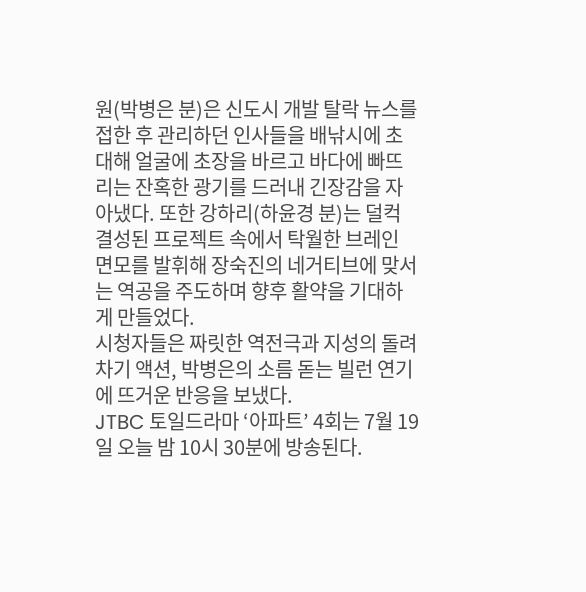원(박병은 분)은 신도시 개발 탈락 뉴스를 접한 후 관리하던 인사들을 배낚시에 초대해 얼굴에 초장을 바르고 바다에 빠뜨리는 잔혹한 광기를 드러내 긴장감을 자아냈다. 또한 강하리(하윤경 분)는 덜컥 결성된 프로젝트 속에서 탁월한 브레인 면모를 발휘해 장숙진의 네거티브에 맞서는 역공을 주도하며 향후 활약을 기대하게 만들었다.
시청자들은 짜릿한 역전극과 지성의 돌려차기 액션, 박병은의 소름 돋는 빌런 연기에 뜨거운 반응을 보냈다.
JTBC 토일드라마 ‘아파트’ 4회는 7월 19일 오늘 밤 10시 30분에 방송된다.